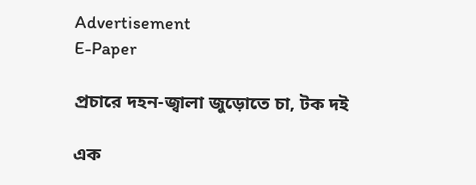Advertisement
E-Paper

প্রচারে দহন-জ্বালা জুড়োতে চা, টক দই

এক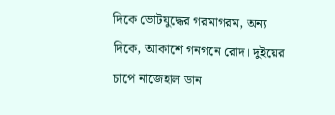দিকে ভোটযুদ্ধের গরমাগরম, অন্য দিকে, আকাশে গনগনে রোদ। দুইয়ের চাপে নাজেহাল ডান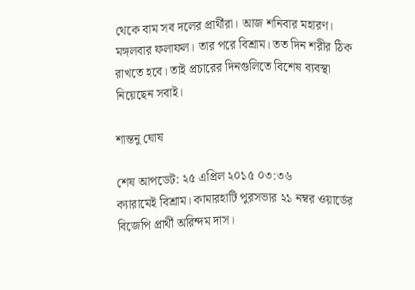থেকে বাম সব দলের প্রার্থীরা। আজ শনিবার মহারণ। মঙ্গলবার ফলাফল। তার পরে বিশ্রাম। তত দিন শরীর ঠিক রাখতে হবে। তাই প্রচারের দিনগুলিতে বিশেষ ব্যবস্থা নিয়েছেন সবাই।

শান্তনু ঘোষ

শেষ আপডেট: ২৫ এপ্রিল ২০১৫ ০৩:৩৬
ক্যারামেই বিশ্রাম। কামারহাটি পুরসভার ২১ নম্বর ওয়ার্ডের বিজেপি প্রার্থী অরিন্দম দাস।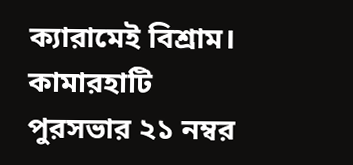ক্যারামেই বিশ্রাম। কামারহাটি পুরসভার ২১ নম্বর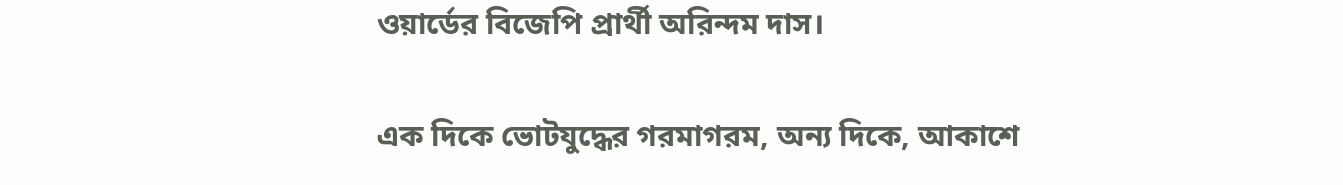ওয়ার্ডের বিজেপি প্রার্থী অরিন্দম দাস।

এক দিকে ভোটযুদ্ধের গরমাগরম, অন্য দিকে, আকাশে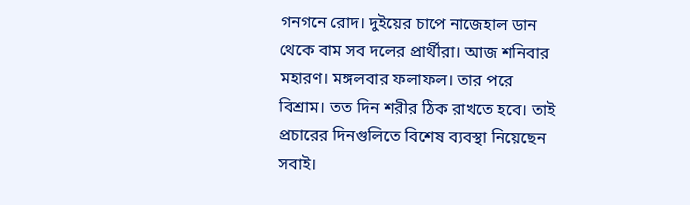গনগনে রোদ। দুইয়ের চাপে নাজেহাল ডান থেকে বাম সব দলের প্রার্থীরা। আজ শনিবার মহারণ। মঙ্গলবার ফলাফল। তার পরে বিশ্রাম। তত দিন শরীর ঠিক রাখতে হবে। তাই প্রচারের দিনগুলিতে বিশেষ ব্যবস্থা নিয়েছেন সবাই।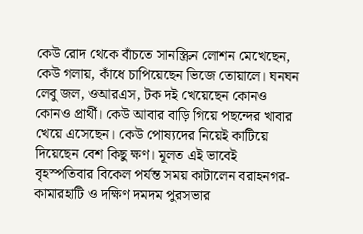কেউ রোদ থেকে বাঁচতে সানস্ক্রিন লোশন মেখেছেন, কেউ গলায়, কাঁধে চাপিয়েছেন ভিজে তোয়ালে। ঘনঘন লেবু জল, ওআরএস, টক দই খেয়েছেন কোনও কোনও প্রার্থী। কেউ আবার বাড়ি গিয়ে পছন্দের খাবার খেয়ে এসেছেন। কেউ পোষ্যদের নিয়েই কাটিয়ে দিয়েছেন বেশ কিছু ক্ষণ। মূলত এই ভাবেই বৃহস্পতিবার বিকেল পর্যন্ত সময় কাটালেন বরাহনগর-কামারহাটি ও দক্ষিণ দমদম পুরসভার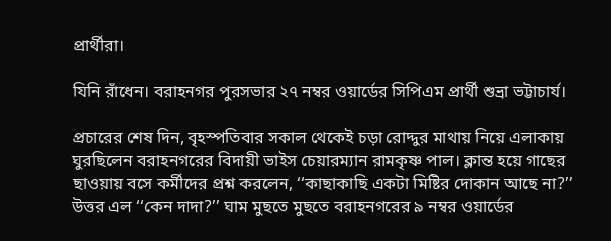প্রার্থীরা।

যিনি রাঁধেন। বরাহনগর পুরসভার ২৭ নম্বর ওয়ার্ডের সিপিএম প্রার্থী শুভ্রা ভট্টাচার্য।

প্রচারের শেষ দিন, বৃহস্পতিবার সকাল থেকেই চড়া রোদ্দুর মাথায় নিয়ে এলাকায় ঘুরছিলেন বরাহনগরের বিদায়ী ভাইস চেয়ারম্যান রামকৃষ্ণ পাল। ক্লান্ত হয়ে গাছের ছাওয়ায় বসে কর্মীদের প্রশ্ন করলেন, ‘‘কাছাকাছি একটা মিষ্টির দোকান আছে না?’’ উত্তর এল ‘‘কেন দাদা?’’ ঘাম মুছতে মুছতে বরাহনগরের ৯ নম্বর ওয়ার্ডের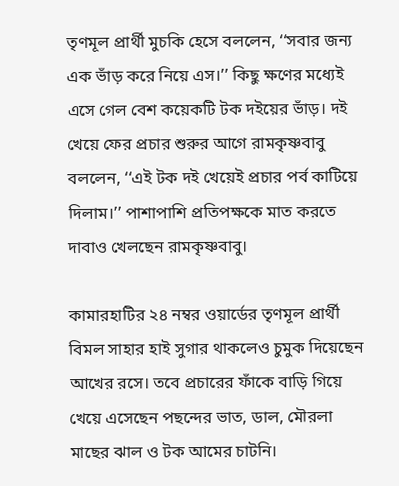তৃণমূল প্রার্থী মুচকি হেসে বললেন, ‘‘সবার জন্য এক ভাঁড় করে নিয়ে এস।’’ কিছু ক্ষণের মধ্যেই এসে গেল বেশ কয়েকটি টক দইয়ের ভাঁড়। দই খেয়ে ফের প্রচার শুরুর আগে রামকৃষ্ণবাবু বললেন, ‘‘এই টক দই খেয়েই প্রচার পর্ব কাটিয়ে দিলাম।’’ পাশাপাশি প্রতিপক্ষকে মাত করতে দাবাও খেলছেন রামকৃষ্ণবাবু।

কামারহাটির ২৪ নম্বর ওয়ার্ডের তৃণমূল প্রার্থী বিমল সাহার হাই সুগার থাকলেও চুমুক দিয়েছেন আখের রসে। তবে প্রচারের ফাঁকে বাড়ি গিয়ে খেয়ে এসেছেন পছন্দের ভাত, ডাল, মৌরলা মাছের ঝাল ও টক আমের চাটনি।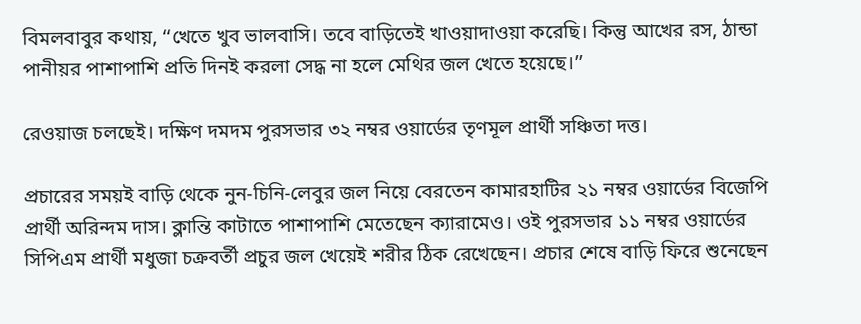বিমলবাবুর কথায়, ‘‘খেতে খুব ভালবাসি। তবে বাড়িতেই খাওয়াদাওয়া করেছি। কিন্তু আখের রস, ঠান্ডা পানীয়র পাশাপাশি প্রতি দিনই করলা সেদ্ধ না হলে মেথির জল খেতে হয়েছে।’’

রেওয়াজ চলছেই। দক্ষিণ দমদম পুরসভার ৩২ নম্বর ওয়ার্ডের তৃণমূল প্রার্থী সঞ্চিতা দত্ত।

প্রচারের সময়ই বাড়ি থেকে নুন-চিনি-লেবুর জল নিয়ে বেরতেন কামারহাটির ২১ নম্বর ওয়ার্ডের বিজেপি প্রার্থী অরিন্দম দাস। ক্লান্তি কাটাতে পাশাপাশি মেতেছেন ক্যারামেও। ওই পুরসভার ১১ নম্বর ওয়ার্ডের সিপিএম প্রার্থী মধুজা চক্রবর্তী প্রচুর জল খেয়েই শরীর ঠিক রেখেছেন। প্রচার শেষে বাড়ি ফিরে শুনেছেন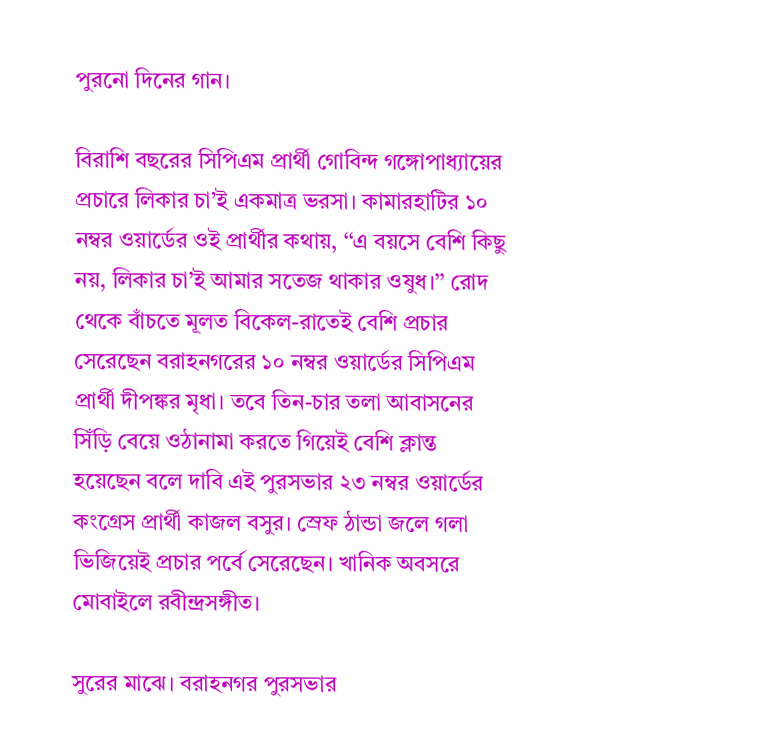পুরনো দিনের গান।

বিরাশি বছরের সিপিএম প্রার্থী গোবিন্দ গঙ্গোপাধ্যায়ের প্রচারে লিকার চা’ই একমাত্র ভরসা। কামারহাটির ১০ নম্বর ওয়ার্ডের ওই প্রার্থীর কথায়, ‘‘এ বয়সে বেশি কিছু নয়, লিকার চা’ই আমার সতেজ থাকার ওষুধ।’’ রোদ থেকে বাঁচতে মূলত বিকেল-রাতেই বেশি প্রচার সেরেছেন বরাহনগরের ১০ নম্বর ওয়ার্ডের সিপিএম প্রার্থী দীপঙ্কর মৃধা। তবে তিন-চার তলা আবাসনের সিঁড়ি বেয়ে ওঠানামা করতে গিয়েই বেশি ক্লান্ত হয়েছেন বলে দাবি এই পুরসভার ২৩ নম্বর ওয়ার্ডের কংগ্রেস প্রার্থী কাজল বসুর। স্রেফ ঠান্ডা জলে গলা ভিজিয়েই প্রচার পর্বে সেরেছেন। খানিক অবসরে মোবাইলে রবীন্দ্রসঙ্গীত।

সুরের মাঝে। বরাহনগর পুরসভার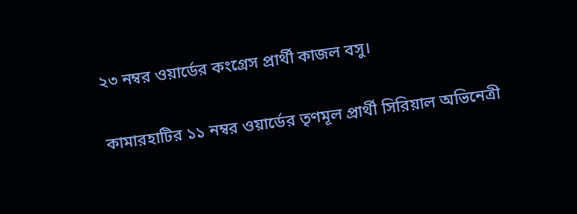২৩ নম্বর ওয়ার্ডের কংগ্রেস প্রার্থী কাজল বসু।

কামারহাটির ১১ নম্বর ওয়ার্ডের তৃণমূল প্রার্থী সিরিয়াল অভিনেত্রী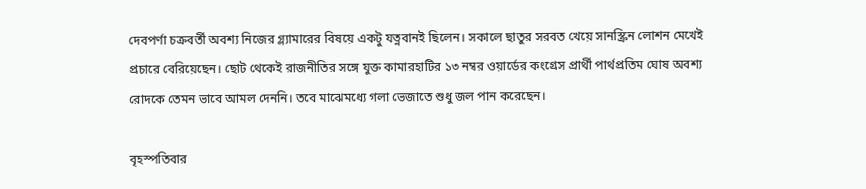দেবপর্ণা চক্রবর্তী অবশ্য নিজের গ্ল্যামারের বিষয়ে একটু যত্নবানই ছিলেন। সকালে ছাতুর সরবত খেয়ে সানস্ক্রিন লোশন মেখেই প্রচারে বেরিয়েছেন। ছোট থেকেই রাজনীতির সঙ্গে যুক্ত কামারহাটির ১৩ নম্বর ওয়ার্ডের কংগ্রেস প্রার্থী পার্থপ্রতিম ঘোষ অবশ্য রোদকে তেমন ভাবে আমল দেননি। তবে মাঝেমধ্যে গলা ভেজাতে শুধু জল পান করেছেন।

বৃহস্পতিবার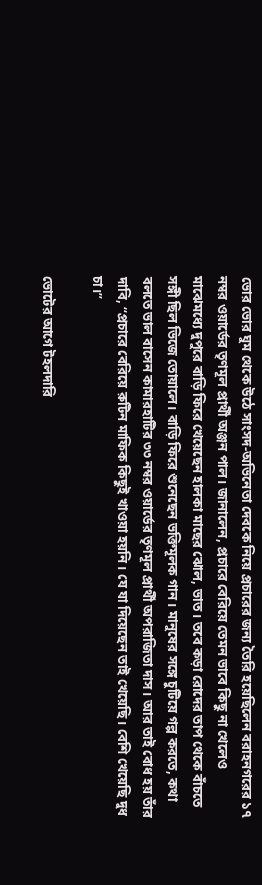ভোর ভোর ঘুম থেকে উঠে সাংসদ-অভিনেতা দেবকে নিয়ে প্রচারের জন্য তৈরি হয়েছিলেন বরাহনগরের ১৭ নম্বর ওয়ার্ডের তৃণমূল প্রার্থী অঞ্জন পাল। জানালেন, প্রচারে বেরিয়ে তেমন ভাবে কিছু না খেলেও মাঝেমধ্যে দুপুরে বাড়ি ফিরে খেয়েছেন হালকা মাছের ঝোল, ভাত। তবে কড়া রোদের তাপ থেকে বাঁচতে সঙ্গী ছিল ভিজে তোয়ালে। বাড়ি ফিরে শুনেছেন ভক্তিমূলক গান। মানুষের সঙ্গে চুটিয়ে গল্প করতে, কথা বলতে ভাল বাসেন কামারহাটির ৩৩ নম্বর ওয়ার্ডের তৃণমূল প্রার্থী অপরাজিতা দাস। আর তাই বোধ হয় তাঁর দাবি, ‘‘প্রচারে বেরিয়ে রুটিন মাফিক কিছুই খাওয়া হয়নি। যে যা দিয়েছেন তাই খেয়েছি। বেশি খেয়েছি দুধ চা।’’

ভোটের আগে টহলদারি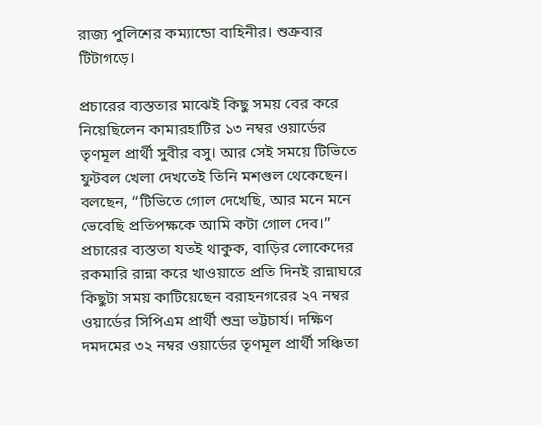রাজ্য পুলিশের কম্যান্ডো বাহিনীর। শুক্রবার টিটাগড়ে।

প্রচারের ব্যস্ততার মাঝেই কিছু সময় বের করে নিয়েছিলেন কামারহাটির ১৩ নম্বর ওয়ার্ডের তৃণমূল প্রার্থী সুবীর বসু। আর সেই সময়ে টিভিতে ফুটবল খেলা দেখতেই তিনি মশগুল থেকেছেন। বলছেন, ‘‘টিভিতে গোল দেখেছি, আর মনে মনে ভেবেছি প্রতিপক্ষকে আমি কটা গোল দেব।’’ প্রচারের ব্যস্ততা যতই থাকুক, বাড়ির লোকেদের রকমারি রান্না করে খাওয়াতে প্রতি দিনই রান্নাঘরে কিছুটা সময় কাটিয়েছেন বরাহনগরের ২৭ নম্বর ওয়ার্ডের সিপিএম প্রার্থী শুভ্রা ভট্টচার্য। দক্ষিণ দমদমের ৩২ নম্বর ওয়ার্ডের তৃণমূল প্রার্থী সঞ্চিতা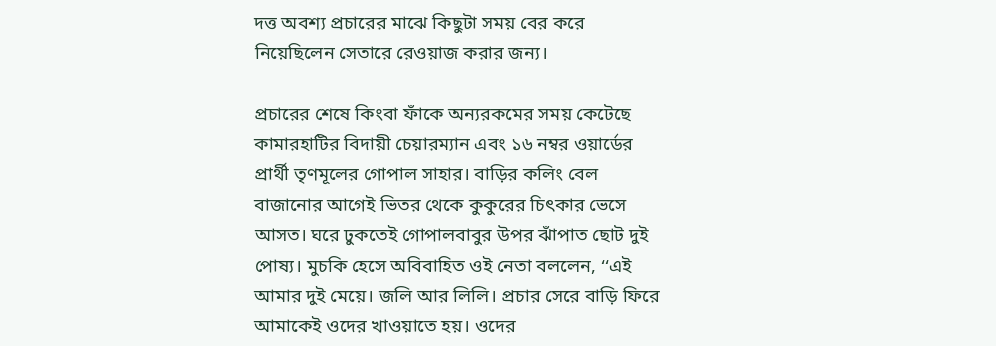দত্ত অবশ্য প্রচারের মাঝে কিছুটা সময় বের করে নিয়েছিলেন সেতারে রেওয়াজ করার জন্য।

প্রচারের শেষে কিংবা ফাঁকে অন্যরকমের সময় কেটেছে কামারহাটির বিদায়ী চেয়ারম্যান এবং ১৬ নম্বর ওয়ার্ডের প্রার্থী তৃণমূলের গোপাল সাহার। বাড়ির কলিং বেল বাজানোর আগেই ভিতর থেকে কুকুরের চিৎকার ভেসে আসত। ঘরে ঢুকতেই গোপালবাবুর উপর ঝাঁপাত ছোট দুই পোষ্য। মুচকি হেসে অবিবাহিত ওই নেতা বললেন, ‘‘এই আমার দুই মেয়ে। জলি আর লিলি। প্রচার সেরে বাড়ি ফিরে আমাকেই ওদের খাওয়াতে হয়। ওদের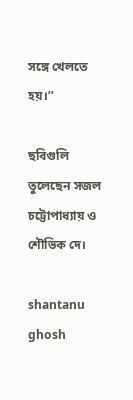সঙ্গে খেলতে হয়।’’

ছবিগুলি তুলেছেন সজল চট্টোপাধ্যায় ও শৌভিক দে।

shantanu ghosh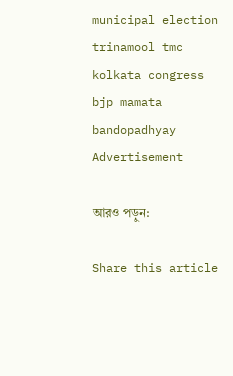municipal election trinamool tmc kolkata congress bjp mamata bandopadhyay
Advertisement

আরও পড়ুন:

Share this article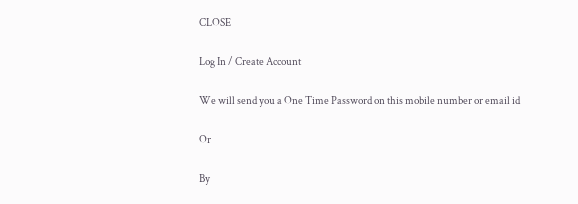CLOSE

Log In / Create Account

We will send you a One Time Password on this mobile number or email id

Or

By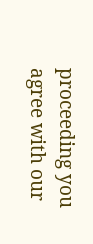proceeding you agree with our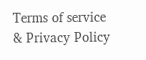Terms of service & Privacy Policy